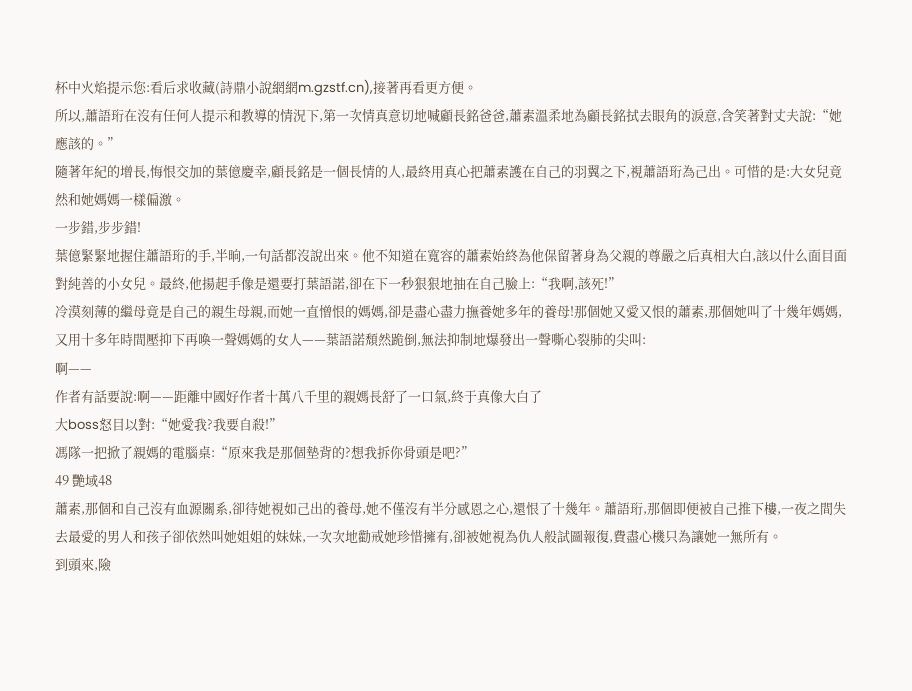杯中火焰提示您:看后求收藏(詩鼎小說網網m.gzstf.cn),接著再看更方便。
所以,蕭語珩在沒有任何人提示和教導的情況下,第一次情真意切地喊顧長銘爸爸,蕭素溫柔地為顧長銘拭去眼角的淚意,含笑著對丈夫說:“她應該的。”
隨著年紀的增長,悔恨交加的葉億慶幸,顧長銘是一個長情的人,最終用真心把蕭素護在自己的羽翼之下,視蕭語珩為己出。可惜的是:大女兒竟然和她媽媽一樣偏激。
一步錯,步步錯!
葉億緊緊地握住蕭語珩的手,半晌,一句話都沒說出來。他不知道在寬容的蕭素始終為他保留著身為父親的尊嚴之后真相大白,該以什么面目面對純善的小女兒。最終,他揚起手像是還要打葉語諾,卻在下一秒狠狠地抽在自己臉上:“我啊,該死!”
冷漠刻薄的繼母竟是自己的親生母親,而她一直憎恨的媽媽,卻是盡心盡力撫養她多年的養母!那個她又愛又恨的蕭素,那個她叫了十幾年媽媽,又用十多年時間壓抑下再喚一聲媽媽的女人——葉語諾頹然跪倒,無法抑制地爆發出一聲嘶心裂肺的尖叫:
啊——
作者有話要說:啊——距離中國好作者十萬八千里的親媽長舒了一口氣,終于真像大白了
大boss怒目以對:“她愛我?我要自殺!”
馮隊一把掀了親媽的電腦桌:“原來我是那個墊背的?想我拆你骨頭是吧?”
49 艷域48
蕭素,那個和自己沒有血源關系,卻待她視如己出的養母,她不僅沒有半分感恩之心,還恨了十幾年。蕭語珩,那個即便被自己推下樓,一夜之間失去最愛的男人和孩子卻依然叫她姐姐的妹妹,一次次地勸戒她珍惜擁有,卻被她視為仇人般試圖報復,費盡心機只為讓她一無所有。
到頭來,險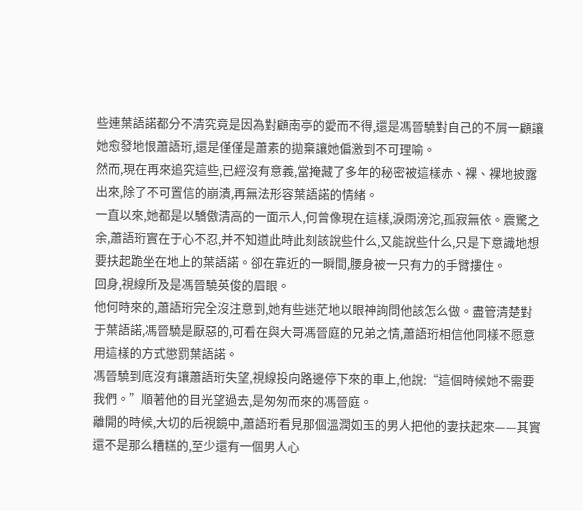些連葉語諾都分不清究竟是因為對顧南亭的愛而不得,還是馮晉驍對自己的不屑一顧讓她愈發地恨蕭語珩,還是僅僅是蕭素的拋棄讓她偏激到不可理喻。
然而,現在再來追究這些,已經沒有意義,當掩藏了多年的秘密被這樣赤、裸、裸地披露出來,除了不可置信的崩潰,再無法形容葉語諾的情緒。
一直以來,她都是以驕傲清高的一面示人,何曾像現在這樣,淚雨滂沱,孤寂無依。震驚之余,蕭語珩實在于心不忍,并不知道此時此刻該說些什么,又能說些什么,只是下意識地想要扶起跪坐在地上的葉語諾。卻在靠近的一瞬間,腰身被一只有力的手臂摟住。
回身,視線所及是馮晉驍英俊的眉眼。
他何時來的,蕭語珩完全沒注意到,她有些迷茫地以眼神詢問他該怎么做。盡管清楚對于葉語諾,馮晉驍是厭惡的,可看在與大哥馮晉庭的兄弟之情,蕭語珩相信他同樣不愿意用這樣的方式懲罰葉語諾。
馮晉驍到底沒有讓蕭語珩失望,視線投向路邊停下來的車上,他說:“這個時候她不需要我們。”順著他的目光望過去,是匆匆而來的馮晉庭。
離開的時候,大切的后視鏡中,蕭語珩看見那個溫潤如玉的男人把他的妻扶起來——其實還不是那么糟糕的,至少還有一個男人心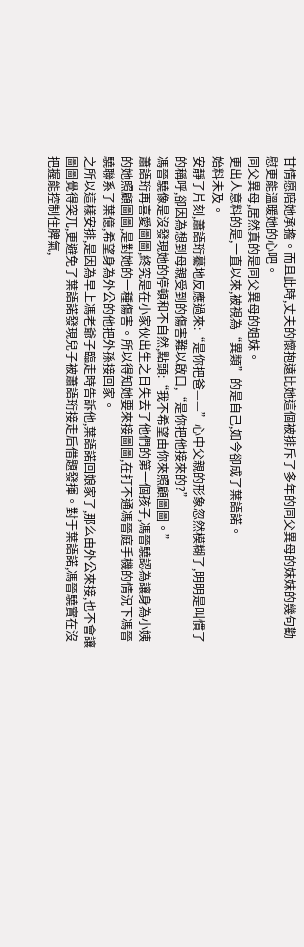甘情愿陪她承擔。而且此時,丈夫的懷抱遠比她這個被排斥了多年的同父異母的妹妹的幾句勸慰更能溫暖她的心吧。
同父異母,居然真的是同父異母的姐妹。
更出人意料的是,一直以來,被視為“異類”的是自己,如今卻成了葉語諾。
始料未及。
安靜了片刻,蕭語珩驀地反應過來:“是你把爸——”心中父親的形象忽然模糊了,明明是叫慣了的稱呼,卻因為想到母親受到的傷害難以啟口,“是你把他接來的?”
馮晉驍像是沒發現她的停頓和不自然,點頭:“我不希望由你來照顧圖圖。”
蕭語珩再喜愛圖圖,終究是在小家伙出生之日失去了他們的第一個孩子,馮晉驍認為讓身為小姨的她照顧圖圖,是對她的一種傷害。所以得知她要來接圖圖,在打不通馮晉庭手機的情況下馮晉驍聯系了葉億,希望身為外公的他把外孫接回家。
之所以這樣安排,是因為早上馮老爺子臨走時告訴他,葉語諾回娘家了,那么由外公來接,也不會讓圖圖覺得突兀,更避免了葉語諾發現兒子被蕭語珩接走后借題發揮。對于葉語諾,馮晉驍實在沒把握能控制住脾氣,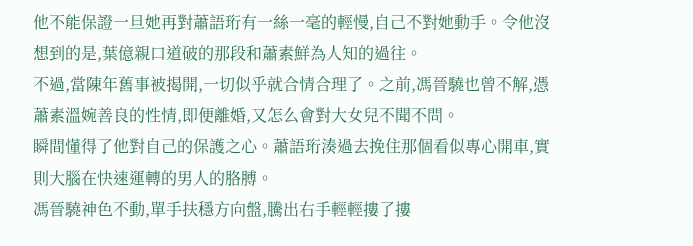他不能保證一旦她再對蕭語珩有一絲一毫的輕慢,自己不對她動手。令他沒想到的是,葉億親口道破的那段和蕭素鮮為人知的過往。
不過,當陳年舊事被揭開,一切似乎就合情合理了。之前,馮晉驍也曾不解,憑蕭素溫婉善良的性情,即便離婚,又怎么會對大女兒不聞不問。
瞬間懂得了他對自己的保護之心。蕭語珩湊過去挽住那個看似專心開車,實則大腦在快速運轉的男人的胳膊。
馮晉驍神色不動,單手扶穩方向盤,騰出右手輕輕摟了摟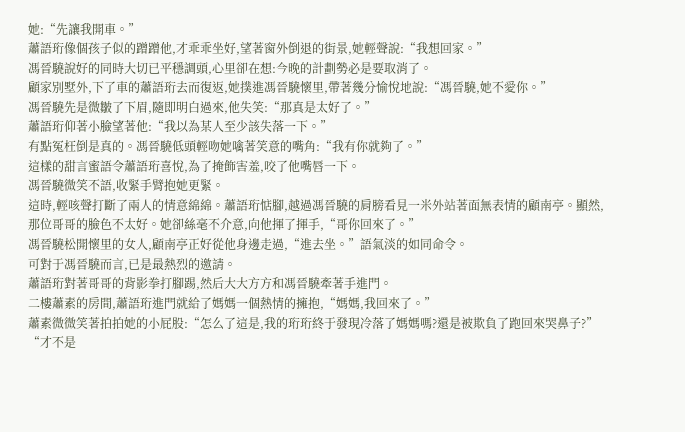她:“先讓我開車。”
蕭語珩像個孩子似的蹭蹭他,才乖乖坐好,望著窗外倒退的街景,她輕聲說:“我想回家。”
馮晉驍說好的同時大切已平穩調頭,心里卻在想:今晚的計劃勢必是要取消了。
顧家別墅外,下了車的蕭語珩去而復返,她撲進馮晉驍懷里,帶著幾分愉悅地說:“馮晉驍,她不愛你。”
馮晉驍先是微皺了下眉,隨即明白過來,他失笑:“那真是太好了。”
蕭語珩仰著小臉望著他:“我以為某人至少該失落一下。”
有點冤枉倒是真的。馮晉驍低頭輕吻她噙著笑意的嘴角:“我有你就夠了。”
這樣的甜言蜜語令蕭語珩喜悅,為了掩飾害羞,咬了他嘴唇一下。
馮晉驍微笑不語,收緊手臂抱她更緊。
這時,輕咳聲打斷了兩人的情意綿綿。蕭語珩惦腳,越過馮晉驍的肩膀看見一米外站著面無表情的顧南亭。顯然,那位哥哥的臉色不太好。她卻絲毫不介意,向他揮了揮手,“哥你回來了。”
馮晉驍松開懷里的女人,顧南亭正好從他身邊走過,“進去坐。”語氣淡的如同命令。
可對于馮晉驍而言,已是最熱烈的邀請。
蕭語珩對著哥哥的背影拳打腳踢,然后大大方方和馮晉驍牽著手進門。
二樓蕭素的房間,蕭語珩進門就給了媽媽一個熱情的擁抱,“媽媽,我回來了。”
蕭素微微笑著拍拍她的小屁股:“怎么了這是,我的珩珩終于發現冷落了媽媽嗎?還是被欺負了跑回來哭鼻子?”
“才不是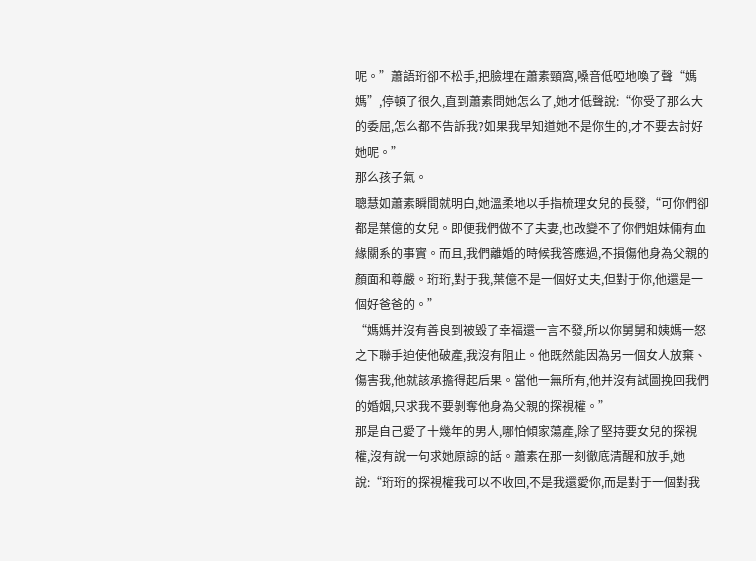呢。”蕭語珩卻不松手,把臉埋在蕭素頸窩,嗓音低啞地喚了聲“媽媽”,停頓了很久,直到蕭素問她怎么了,她才低聲說:“你受了那么大的委屈,怎么都不告訴我?如果我早知道她不是你生的,才不要去討好她呢。”
那么孩子氣。
聰慧如蕭素瞬間就明白,她溫柔地以手指梳理女兒的長發,“可你們卻都是葉億的女兒。即便我們做不了夫妻,也改變不了你們姐妹倆有血緣關系的事實。而且,我們離婚的時候我答應過,不損傷他身為父親的顏面和尊嚴。珩珩,對于我,葉億不是一個好丈夫,但對于你,他還是一個好爸爸的。”
“媽媽并沒有善良到被毀了幸福還一言不發,所以你舅舅和姨媽一怒之下聯手迫使他破產,我沒有阻止。他既然能因為另一個女人放棄、傷害我,他就該承擔得起后果。當他一無所有,他并沒有試圖挽回我們的婚姻,只求我不要剝奪他身為父親的探視權。”
那是自己愛了十幾年的男人,哪怕傾家蕩產,除了堅持要女兒的探視權,沒有說一句求她原諒的話。蕭素在那一刻徹底清醒和放手,她說:“珩珩的探視權我可以不收回,不是我還愛你,而是對于一個對我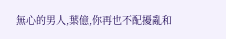無心的男人,葉億,你再也不配擾亂和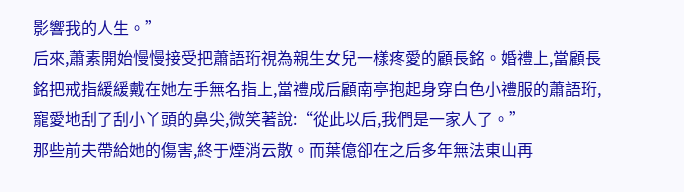影響我的人生。”
后來,蕭素開始慢慢接受把蕭語珩視為親生女兒一樣疼愛的顧長銘。婚禮上,當顧長銘把戒指緩緩戴在她左手無名指上,當禮成后顧南亭抱起身穿白色小禮服的蕭語珩,寵愛地刮了刮小丫頭的鼻尖,微笑著說:“從此以后,我們是一家人了。”
那些前夫帶給她的傷害,終于煙消云散。而葉億卻在之后多年無法東山再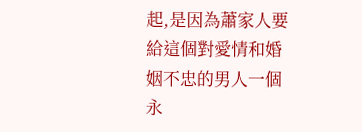起,是因為蕭家人要給這個對愛情和婚姻不忠的男人一個永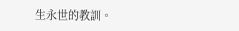生永世的教訓。